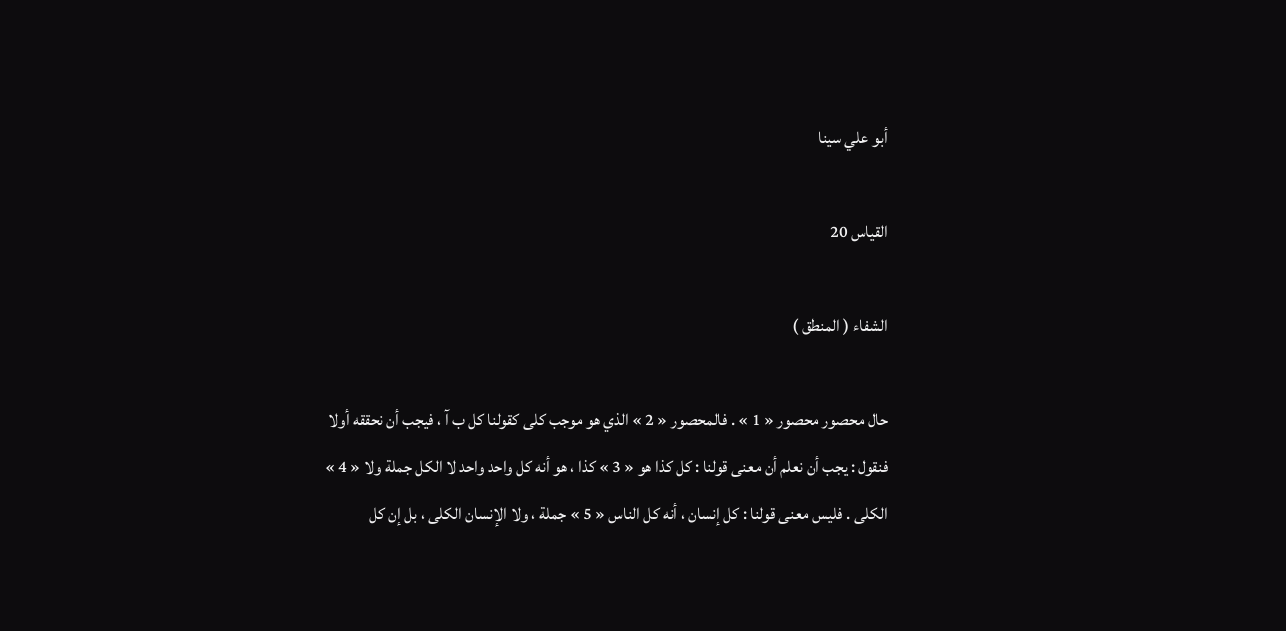أبو علي سينا

القياس 20

الشفاء ( المنطق )

حال محصور محصور « 1 » . فالمحصور « 2 » الذي هو موجب كلى كقولنا كل ب آ ، فيجب أن نحققه أولا فنقول : يجب أن نعلم أن معنى قولنا : كل كذا هو « 3 » كذا ، هو أنه كل واحد واحد لا الكل جملة ولا « 4 » الكلى . فليس معنى قولنا : كل إنسان ، أنه كل الناس « 5 » جملة ، ولا الإنسان الكلى ، بل إن كل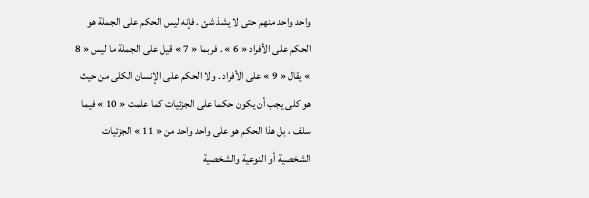واحد واحد منهم حتى لا يشذ شئ . فإنه ليس الحكم على الجملة هو الحكم على الأفراد « 6 » . فربما « 7 » قيل على الجملة ما ليس « 8 » يقال « 9 » على الأفراد . ولا الحكم على الإنسان الكلى من حيث هو كلى يجب أن يكون حكما على الجزئيات كما علمت « 10 » فيما سلف ، بل هذا الحكم هو على واحد واحد من « 11 » الجزئيات الشخصية أو النوعية والشخصية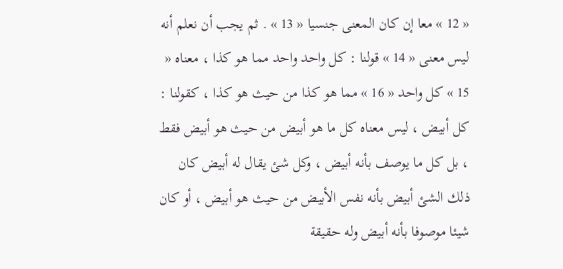« 12 » معا إن كان المعنى جنسيا « 13 » . ثم يجب أن نعلم أنه ليس معنى « 14 » قولنا : كل واحد واحد مما هو كذا ، معناه « 15 » كل واحد « 16 » مما هو كذا من حيث هو كذا ، كقولنا : كل أبيض ، ليس معناه كل ما هو أبيض من حيث هو أبيض فقط ، بل كل ما يوصف بأنه أبيض ، وكل شئ يقال له أبيض كان ذلك الشئ أبيض بأنه نفس الأبيض من حيث هو أبيض ، أو كان شيئا موصوفا بأنه أبيض وله حقيقة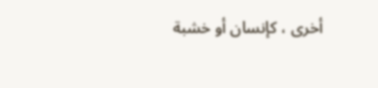أخرى ، كإنسان أو خشبة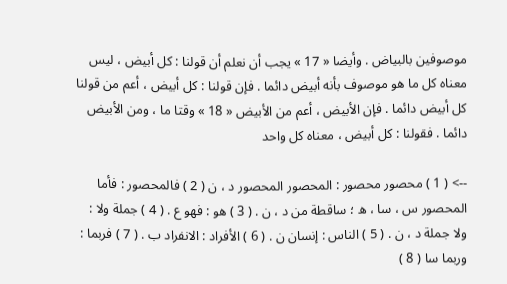موصوفين بالبياض . وأيضا « 17 » يجب أن نعلم أن قولنا : كل أبيض ، ليس معناه كل ما هو موصوف بأنه أبيض دائما . فإن قولنا : كل أبيض ، أعم من قولنا كل أبيض دائما . فإن الأبيض ، أعم من الأبيض « 18 » وقتا ما ، ومن الأبيض دائما . فقولنا : كل أبيض ، معناه كل واحد

--> ( 1 ) محصور محصور : المحصور المحصور د ، ن ( 2 ) فالمحصور : فأما المحصور س ، سا ، ه ؛ ساقطة من د ، ن . ( 3 ) هو : فهو ع . ( 4 ) جملة ولا : ولا جملة د ، ن . ( 5 ) الناس : إنسان ن . ( 6 ) الأفراد : الانفراد ب . ( 7 ) فربما : وربما سا ( 8 )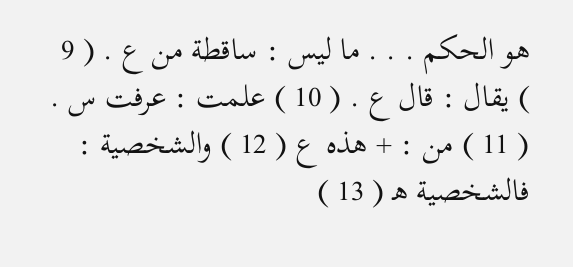هو الحكم . . . ما ليس : ساقطة من ع . ( 9 ) يقال : قال ع . ( 10 ) علمت : عرفت س . ( 11 ) من : + هذه ع ( 12 ) والشخصية : فالشخصية ه‍ ( 13 )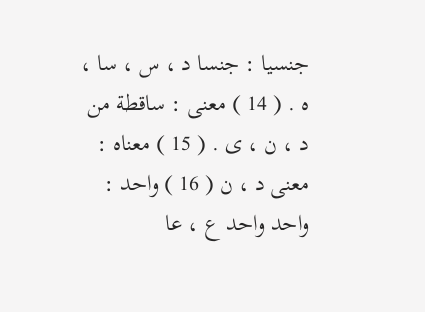جنسيا : جنسا د ، س ، سا ، ه . ( 14 ) معنى : ساقطة من د ، ن ، ى . ( 15 ) معناه : معنى د ، ن ( 16 ) واحد : واحد واحد ع ، عا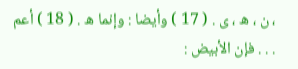، ن ، ه ، ى . ( 17 ) وأيضا : وإنما ه . ( 18 ) أعم . . . فإن الأبيض :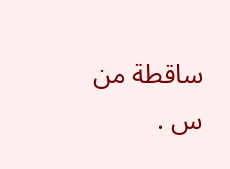ساقطة من س .